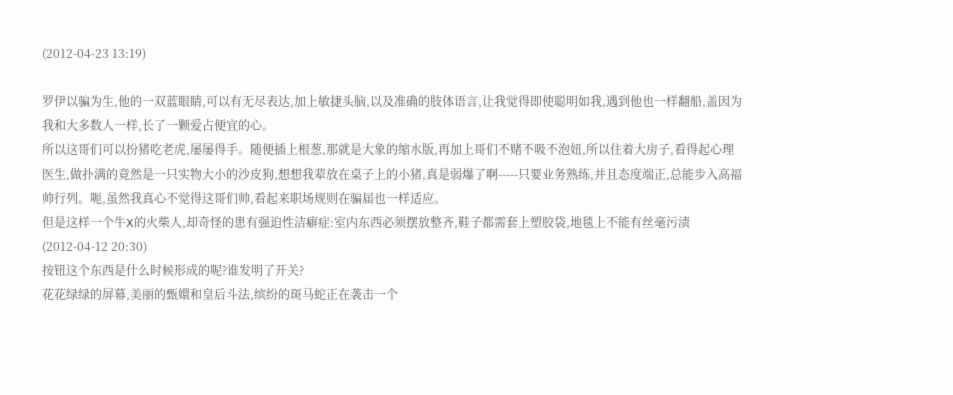(2012-04-23 13:19)

罗伊以骗为生,他的一双蓝眼睛,可以有无尽表达,加上敏捷头脑,以及准确的肢体语言,让我觉得即使聪明如我,遇到他也一样翻船,盖因为我和大多数人一样,长了一颗爱占便宜的心。
所以这哥们可以扮猪吃老虎,屡屡得手。随便插上根葱,那就是大象的缩水版,再加上哥们不赌不吸不泡妞,所以住着大房子,看得起心理医生,做扑满的竟然是一只实物大小的沙皮狗,想想我辈放在桌子上的小猪,真是弱爆了啊-----只要业务熟练,并且态度端正,总能步入高福帅行列。呃,虽然我真心不觉得这哥们帅,看起来职场规则在骗届也一样适应。
但是这样一个牛X的火柴人,却奇怪的患有强迫性洁癖症:室内东西必须摆放整齐,鞋子都需套上塑胶袋,地毯上不能有丝毫污渍
(2012-04-12 20:30)
按钮这个东西是什么时候形成的呢?谁发明了开关?
花花绿绿的屏幕,美丽的甄嬛和皇后斗法,缤纷的斑马蛇正在袭击一个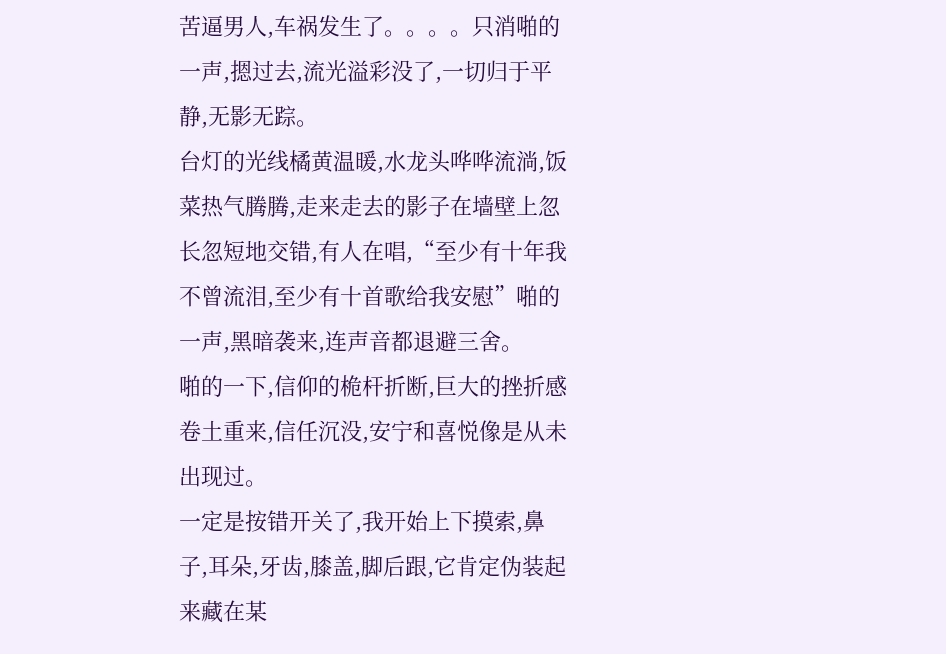苦逼男人,车祸发生了。。。。只消啪的一声,摁过去,流光溢彩没了,一切归于平静,无影无踪。
台灯的光线橘黄温暖,水龙头哗哗流淌,饭菜热气腾腾,走来走去的影子在墙壁上忽长忽短地交错,有人在唱,“至少有十年我不曾流泪,至少有十首歌给我安慰”啪的一声,黑暗袭来,连声音都退避三舍。
啪的一下,信仰的桅杆折断,巨大的挫折感卷土重来,信任沉没,安宁和喜悦像是从未出现过。
一定是按错开关了,我开始上下摸索,鼻子,耳朵,牙齿,膝盖,脚后跟,它肯定伪装起来藏在某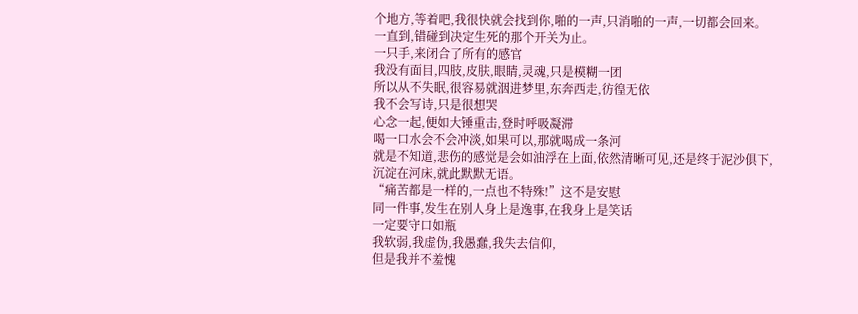个地方,等着吧,我很快就会找到你,啪的一声,只消啪的一声,一切都会回来。
一直到,错碰到决定生死的那个开关为止。
一只手,来闭合了所有的感官
我没有面目,四肢,皮肤,眼睛,灵魂,只是模糊一团
所以从不失眠,很容易就洇进梦里,东奔西走,彷徨无依
我不会写诗,只是很想哭
心念一起,便如大锤重击,登时呼吸凝滞
喝一口水会不会冲淡,如果可以,那就喝成一条河
就是不知道,悲伤的感觉是会如油浮在上面,依然清晰可见,还是终于泥沙俱下,沉淀在河床,就此默默无语。
“痛苦都是一样的,一点也不特殊!”这不是安慰
同一件事,发生在别人身上是逸事,在我身上是笑话
一定要守口如瓶
我软弱,我虚伪,我愚蠢,我失去信仰,
但是我并不羞愧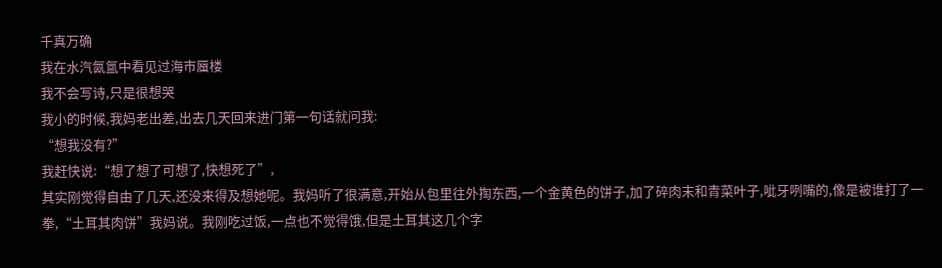千真万确
我在水汽氤氲中看见过海市蜃楼
我不会写诗,只是很想哭
我小的时候,我妈老出差,出去几天回来进门第一句话就问我:
“想我没有?”
我赶快说:“想了想了可想了,快想死了”,
其实刚觉得自由了几天,还没来得及想她呢。我妈听了很满意,开始从包里往外掏东西,一个金黄色的饼子,加了碎肉末和青菜叶子,呲牙咧嘴的,像是被谁打了一拳,“土耳其肉饼”我妈说。我刚吃过饭,一点也不觉得饿,但是土耳其这几个字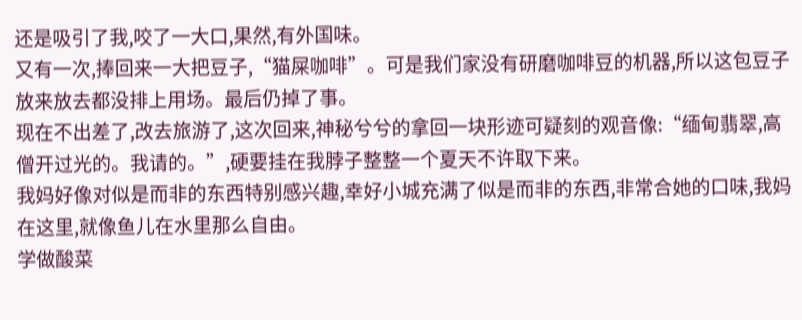还是吸引了我,咬了一大口,果然,有外国味。
又有一次,捧回来一大把豆子,“猫屎咖啡”。可是我们家没有研磨咖啡豆的机器,所以这包豆子放来放去都没排上用场。最后仍掉了事。
现在不出差了,改去旅游了,这次回来,神秘兮兮的拿回一块形迹可疑刻的观音像:“缅甸翡翠,高僧开过光的。我请的。”,硬要挂在我脖子整整一个夏天不许取下来。
我妈好像对似是而非的东西特别感兴趣,幸好小城充满了似是而非的东西,非常合她的口味,我妈在这里,就像鱼儿在水里那么自由。
学做酸菜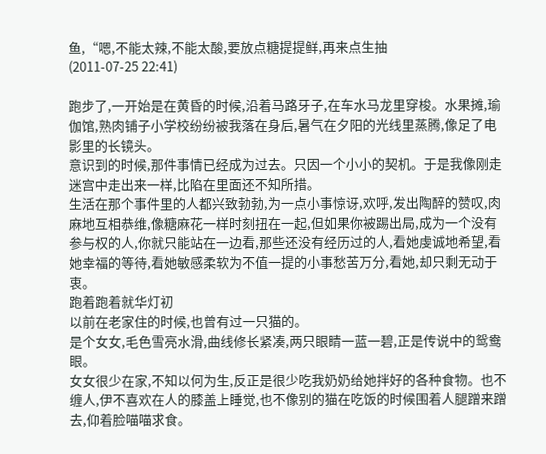鱼,“嗯,不能太辣,不能太酸,要放点糖提提鲜,再来点生抽
(2011-07-25 22:41)

跑步了,一开始是在黄昏的时候,沿着马路牙子,在车水马龙里穿梭。水果摊,瑜伽馆,熟肉铺子小学校纷纷被我落在身后,暑气在夕阳的光线里蒸腾,像足了电影里的长镜头。
意识到的时候,那件事情已经成为过去。只因一个小小的契机。于是我像刚走迷宫中走出来一样,比陷在里面还不知所措。
生活在那个事件里的人都兴致勃勃,为一点小事惊讶,欢呼,发出陶醉的赞叹,肉麻地互相恭维,像糖麻花一样时刻扭在一起,但如果你被踢出局,成为一个没有参与权的人,你就只能站在一边看,那些还没有经历过的人,看她虔诚地希望,看她幸福的等待,看她敏感柔软为不值一提的小事愁苦万分,看她,却只剩无动于衷。
跑着跑着就华灯初
以前在老家住的时候,也曾有过一只猫的。
是个女女,毛色雪亮水滑,曲线修长紧凑,两只眼睛一蓝一碧,正是传说中的鸳鸯眼。
女女很少在家,不知以何为生,反正是很少吃我奶奶给她拌好的各种食物。也不缠人,伊不喜欢在人的膝盖上睡觉,也不像别的猫在吃饭的时候围着人腿蹭来蹭去,仰着脸喵喵求食。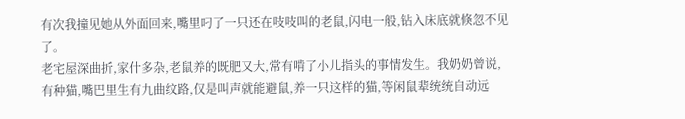有次我撞见她从外面回来,嘴里叼了一只还在吱吱叫的老鼠,闪电一般,钻入床底就倏忽不见了。
老宅屋深曲折,家什多杂,老鼠养的既肥又大,常有啃了小儿指头的事情发生。我奶奶曾说,有种猫,嘴巴里生有九曲纹路,仅是叫声就能避鼠,养一只这样的猫,等闲鼠辈统统自动远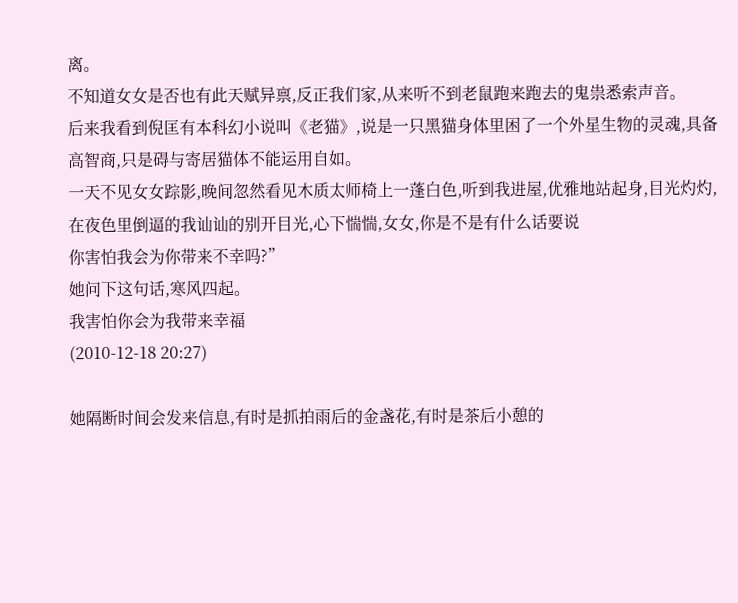离。
不知道女女是否也有此天赋异禀,反正我们家,从来听不到老鼠跑来跑去的鬼祟悉索声音。
后来我看到倪匡有本科幻小说叫《老猫》,说是一只黑猫身体里困了一个外星生物的灵魂,具备高智商,只是碍与寄居猫体不能运用自如。
一天不见女女踪影,晚间忽然看见木质太师椅上一蓬白色,听到我进屋,优雅地站起身,目光灼灼,在夜色里倒逼的我讪讪的别开目光,心下惴惴,女女,你是不是有什么话要说
你害怕我会为你带来不幸吗?”
她问下这句话,寒风四起。
我害怕你会为我带来幸福
(2010-12-18 20:27)

她隔断时间会发来信息,有时是抓拍雨后的金盏花,有时是茶后小憩的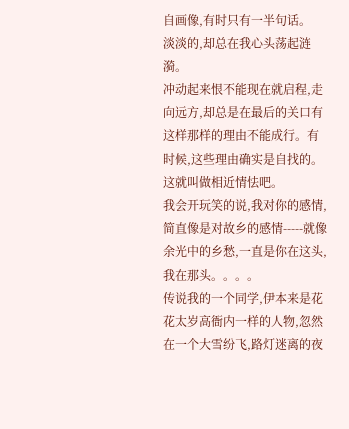自画像,有时只有一半句话。
淡淡的,却总在我心头荡起涟漪。
冲动起来恨不能现在就启程,走向远方,却总是在最后的关口有这样那样的理由不能成行。有时候,这些理由确实是自找的。
这就叫做相近情怯吧。
我会开玩笑的说,我对你的感情,简直像是对故乡的感情-----就像余光中的乡愁,一直是你在这头,我在那头。。。。
传说我的一个同学,伊本来是花花太岁高衙内一样的人物,忽然在一个大雪纷飞,路灯迷离的夜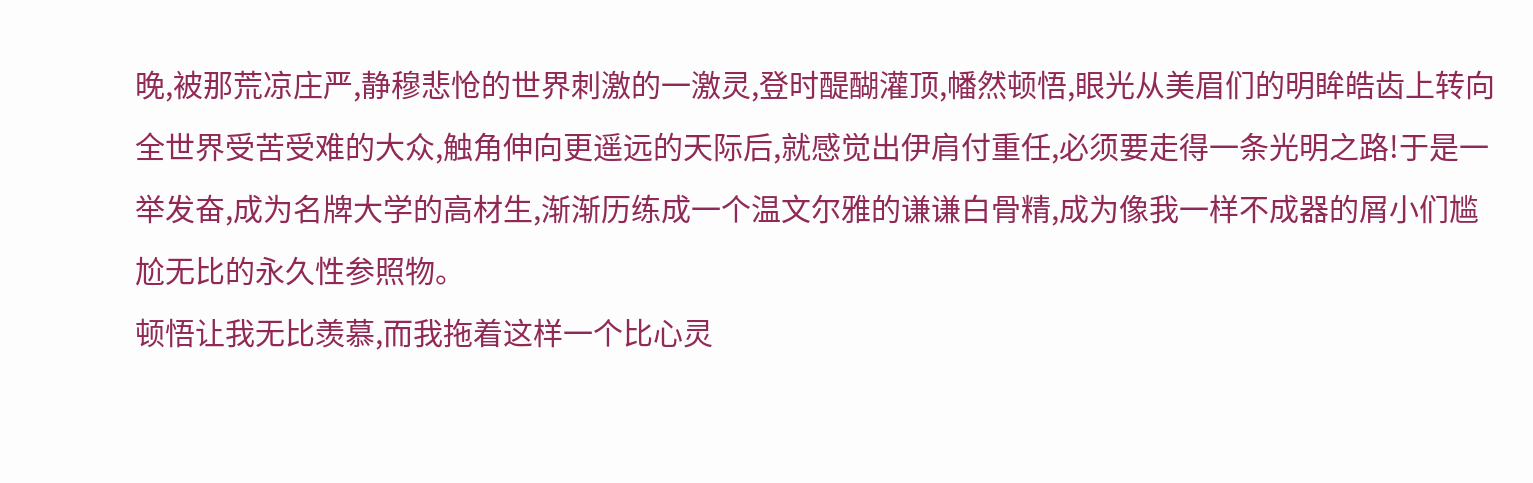晚,被那荒凉庄严,静穆悲怆的世界刺激的一激灵,登时醍醐灌顶,幡然顿悟,眼光从美眉们的明眸皓齿上转向全世界受苦受难的大众,触角伸向更遥远的天际后,就感觉出伊肩付重任,必须要走得一条光明之路!于是一举发奋,成为名牌大学的高材生,渐渐历练成一个温文尔雅的谦谦白骨精,成为像我一样不成器的屑小们尴尬无比的永久性参照物。
顿悟让我无比羡慕,而我拖着这样一个比心灵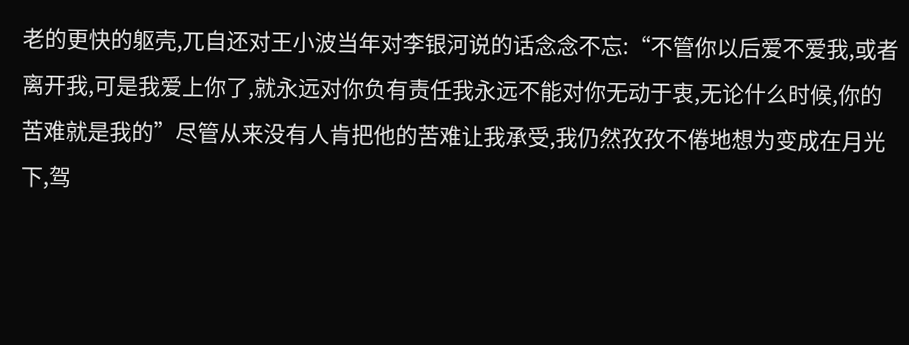老的更快的躯壳,兀自还对王小波当年对李银河说的话念念不忘:“不管你以后爱不爱我,或者离开我,可是我爱上你了,就永远对你负有责任我永远不能对你无动于衷,无论什么时候,你的苦难就是我的”尽管从来没有人肯把他的苦难让我承受,我仍然孜孜不倦地想为变成在月光下,驾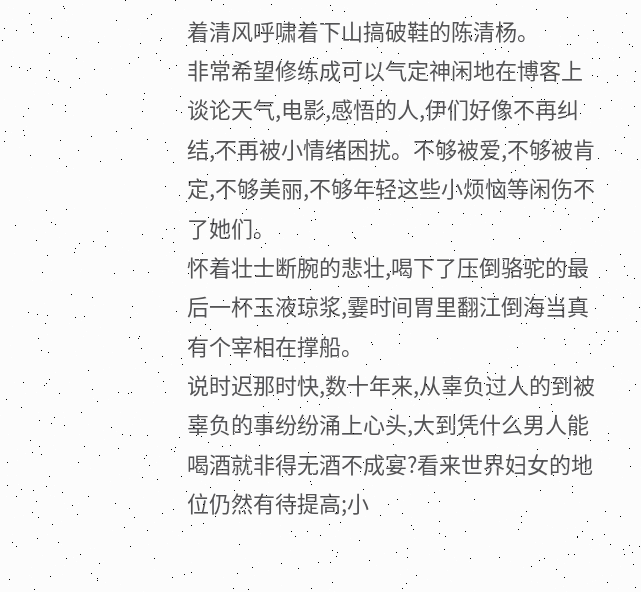着清风呼啸着下山搞破鞋的陈清杨。
非常希望修练成可以气定神闲地在博客上谈论天气,电影,感悟的人,伊们好像不再纠结,不再被小情绪困扰。不够被爱,不够被肯定,不够美丽,不够年轻这些小烦恼等闲伤不了她们。
怀着壮士断腕的悲壮,喝下了压倒骆驼的最后一杯玉液琼浆,霎时间胃里翻江倒海当真有个宰相在撑船。
说时迟那时快,数十年来,从辜负过人的到被辜负的事纷纷涌上心头,大到凭什么男人能喝酒就非得无酒不成宴?看来世界妇女的地位仍然有待提高;小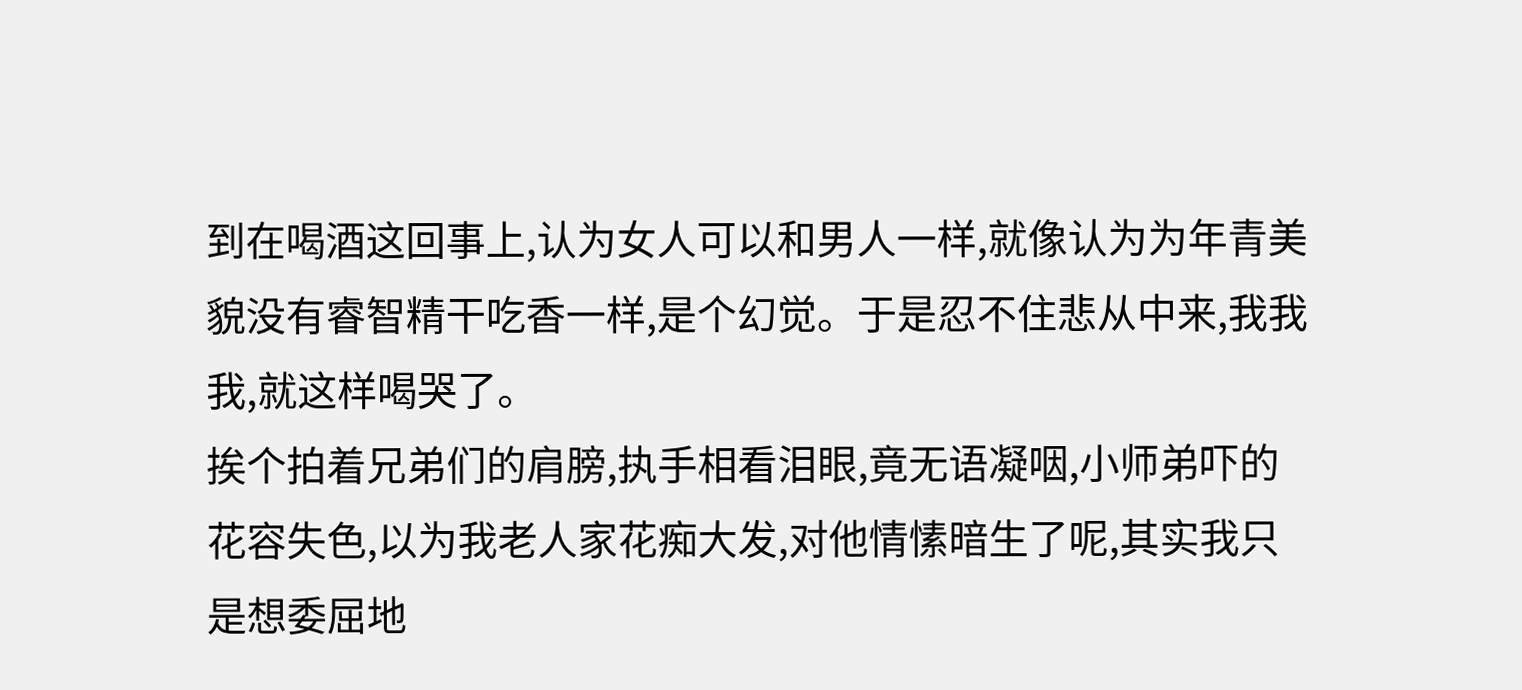到在喝酒这回事上,认为女人可以和男人一样,就像认为为年青美貌没有睿智精干吃香一样,是个幻觉。于是忍不住悲从中来,我我我,就这样喝哭了。
挨个拍着兄弟们的肩膀,执手相看泪眼,竟无语凝咽,小师弟吓的花容失色,以为我老人家花痴大发,对他情愫暗生了呢,其实我只是想委屈地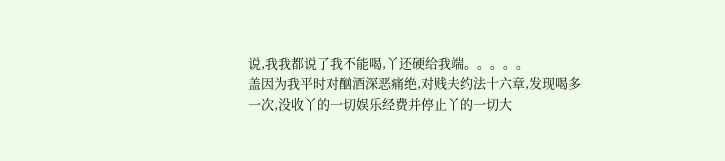说,我我都说了我不能喝,丫还硬给我端。。。。。
盖因为我平时对酗酒深恶痛绝,对贱夫约法十六章,发现喝多一次,没收丫的一切娱乐经费并停止丫的一切大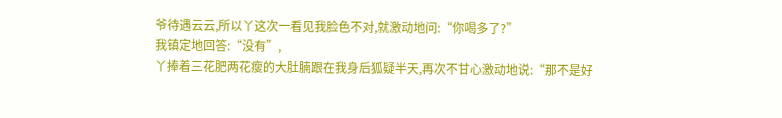爷待遇云云,所以丫这次一看见我脸色不对,就激动地问:“你喝多了?”
我镇定地回答:“没有”,
丫捧着三花肥两花瘦的大肚腩跟在我身后狐疑半天,再次不甘心激动地说:“那不是好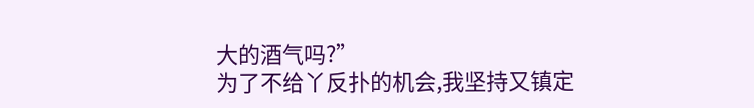大的酒气吗?”
为了不给丫反扑的机会,我坚持又镇定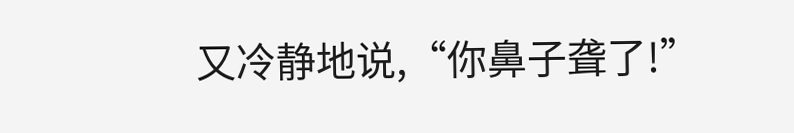又冷静地说,“你鼻子聋了!”